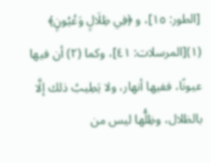[الطور: ١٥]، و ﴿فِي ظِلَالٍ وَعُيُونٍ﴾ (١)[المرسلات: ٤١]، وكما (٢) أن فيها عيونًا، ففيها أنهار، ولا يَطِيبُ ذلك إلَّا بالظلال، وظِلُّها ليس من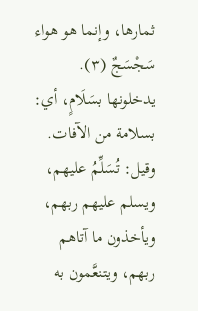ثمارها، وإنما هو هواء سَجْسَجٌ (٣).
يدخلونها بسَلَامٍ، أي: بسلامة من الآفات.
وقيل: تُسَلِّمُ عليهم، ويسلم عليهم ربهم، ويأخذون ما آتاهم ربهم، ويتنعَّمون به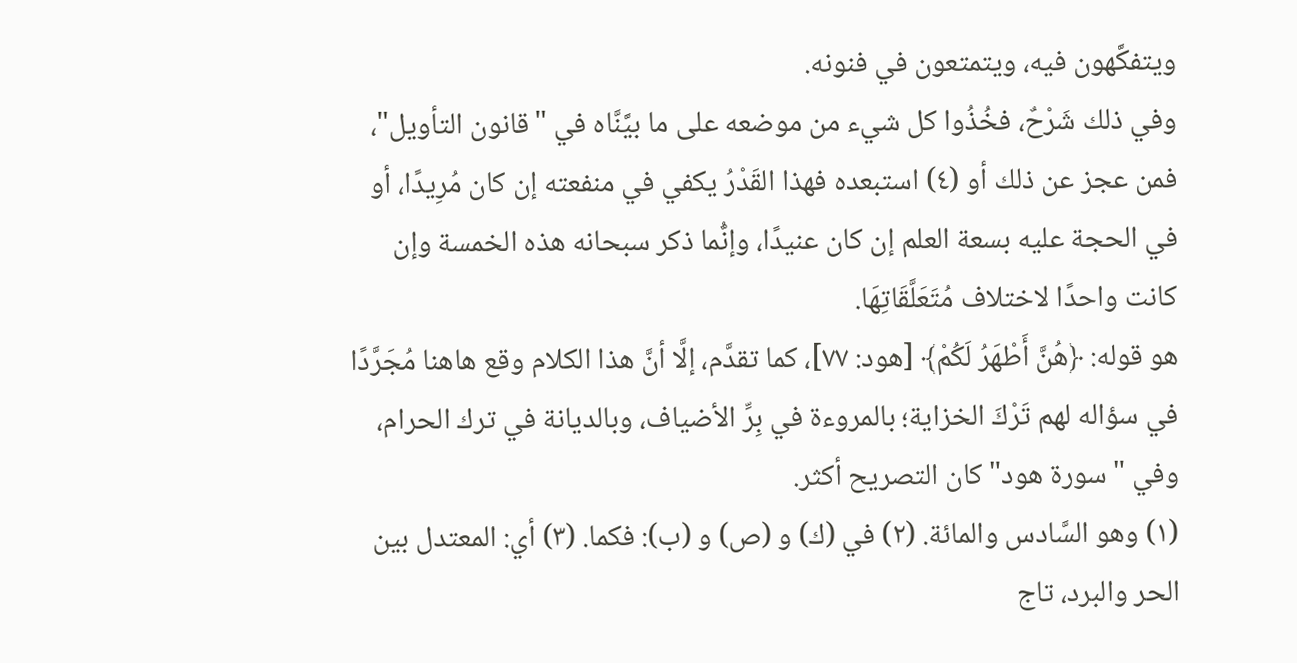ويتفكَّهون فيه، ويتمتعون في فنونه.
وفي ذلك شَرْحٌ، فخُذُوا كل شيء من موضعه على ما بيَّنَّاه في "قانون التأويل"، فمن عجز عن ذلك أو (٤) استبعده فهذا القَدْرُ يكفي في منفعته إن كان مُرِيدًا، أو في الحجة عليه بسعة العلم إن كان عنيدًا، وإنُّما ذكر سبحانه هذه الخمسة وإن كانت واحدًا لاختلاف مُتَعَلَّقَاتِهَا.
هو قوله: ﴿هُنَّ أَطْهَرُ لَكُمْ﴾ [هود: ٧٧]، كما تقدَّم، إلَّا أنَّ هذا الكلام وقع هاهنا مُجَرَّدًا في سؤاله لهم تَرْكَ الخزاية؛ بالمروءة في بِرِّ الأضياف، وبالديانة في ترك الحرام، وفي "سورة هود" كان التصريح أكثر.
(١) وهو السَّادس والمائة. (٢) في (ك) و (ص) و (ب): فكما. (٣) أي: المعتدل بين الحر والبرد، تاج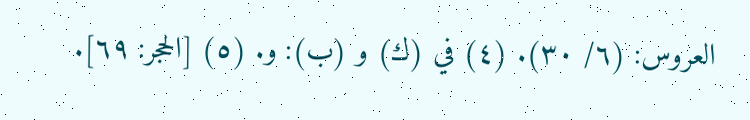العروس: (٦/ ٣٠). (٤) في (ك) و (ب): و. (٥) [الحجر: ٦٩].